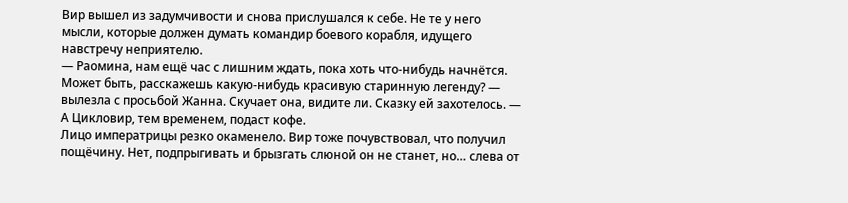Вир вышел из задумчивости и снова прислушался к себе. Не те у него мысли, которые должен думать командир боевого корабля, идущего навстречу неприятелю.
— Раомина, нам ещё час с лишним ждать, пока хоть что-нибудь начнётся. Может быть, расскажешь какую-нибудь красивую старинную легенду? — вылезла с просьбой Жанна. Скучает она, видите ли. Сказку ей захотелось. — А Цикловир, тем временем, подаст кофе.
Лицо императрицы резко окаменело. Вир тоже почувствовал, что получил пощёчину. Нет, подпрыгивать и брызгать слюной он не станет, но… слева от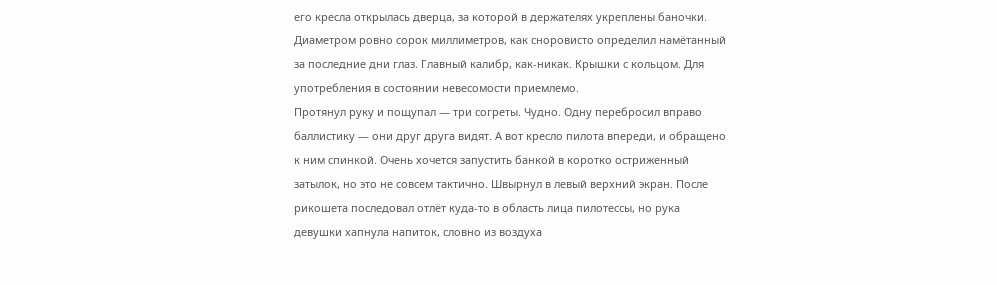его кресла открылась дверца, за которой в держателях укреплены баночки. Диаметром ровно сорок миллиметров, как сноровисто определил намётанный за последние дни глаз. Главный калибр, как-никак. Крышки с кольцом. Для употребления в состоянии невесомости приемлемо.
Протянул руку и пощупал — три согреты. Чудно. Одну перебросил вправо баллистику — они друг друга видят. А вот кресло пилота впереди, и обращено к ним спинкой. Очень хочется запустить банкой в коротко остриженный затылок, но это не совсем тактично. Швырнул в левый верхний экран. После рикошета последовал отлёт куда-то в область лица пилотессы, но рука девушки хапнула напиток, словно из воздуха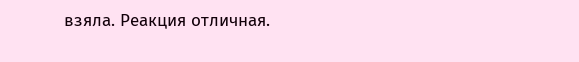взяла. Реакция отличная.